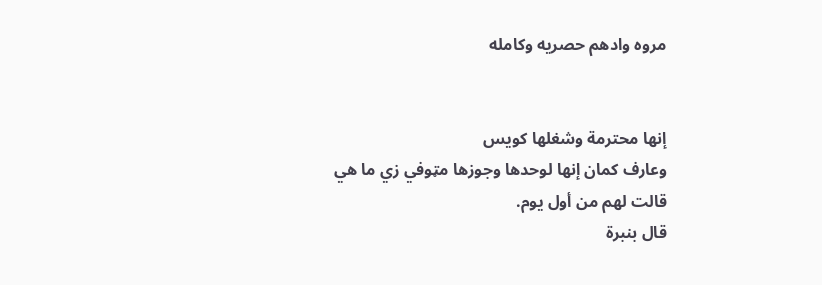مروه وادهم حصريه وكامله


إنها محترمة وشغلها كويس
وعارف كمان إنها لوحدها وجوزها مټوفي زي ما هي قالت لهم من أول يوم.
قال بنبرة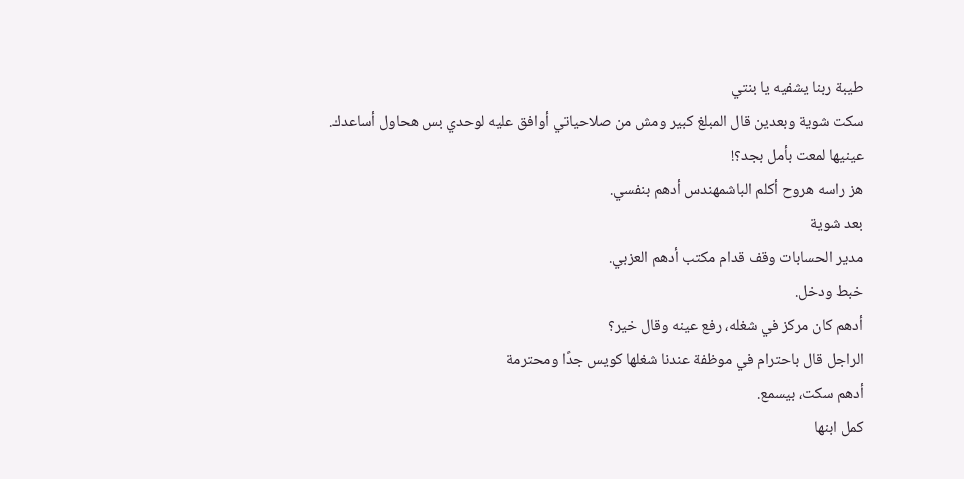طيبة ربنا يشفيه يا بنتي
سكت شوية وبعدين قال المبلغ كبير ومش من صلاحياتي أوافق عليه لوحدي بس هحاول أساعدك.
عينيها لمعت بأمل بجد؟!
هز راسه هروح أكلم الباشمهندس أدهم بنفسي.
بعد شوية
مدير الحسابات وقف قدام مكتب أدهم العزبي.
خبط ودخل.
أدهم كان مركز في شغله، رفع عينه وقال خير؟
الراجل قال باحترام في موظفة عندنا شغلها كويس جدًا ومحترمة
أدهم سكت، بيسمع.
كمل ابنها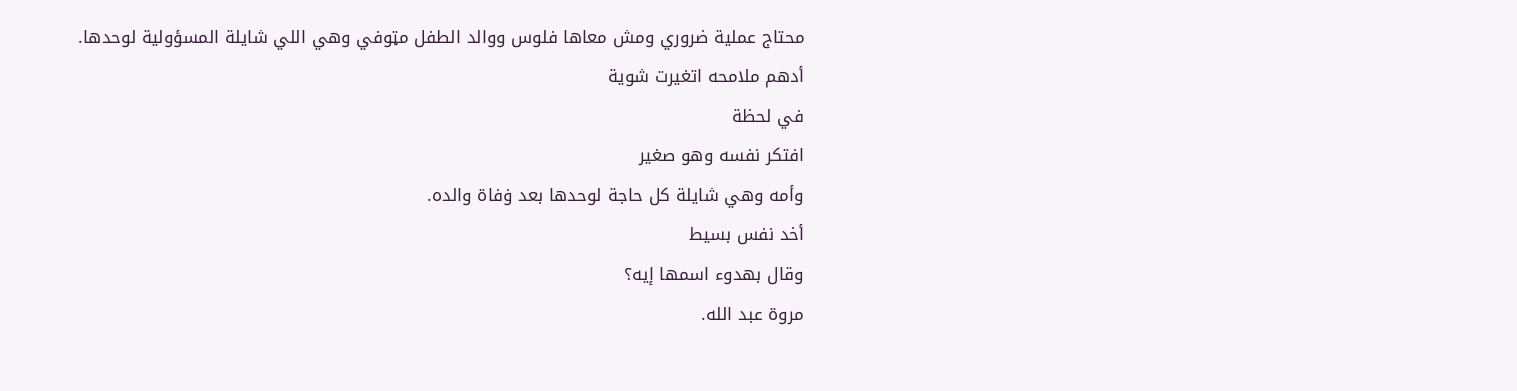محتاج عملية ضروري ومش معاها فلوس ووالد الطفل مټوفي وهي اللي شايلة المسؤولية لوحدها.
أدهم ملامحه اتغيرت شوية
في لحظة
افتكر نفسه وهو صغير
وأمه وهي شايلة كل حاجة لوحدها بعد ۏفاة والده.
أخد نفس بسيط
وقال بهدوء اسمها إيه؟
مروة عبد الله.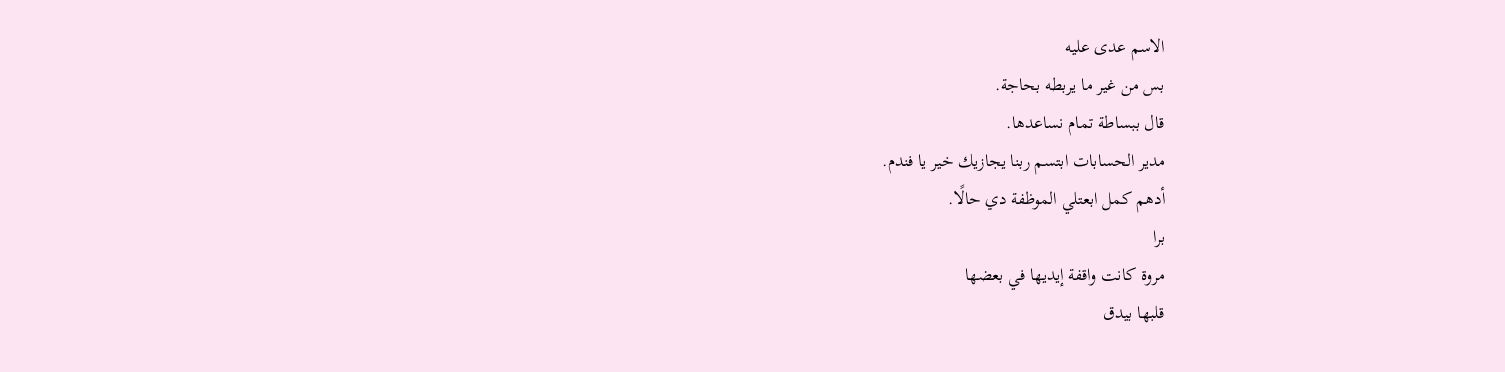الاسم عدى عليه
بس من غير ما يربطه بحاجة.
قال ببساطة تمام نساعدها.
مدير الحسابات ابتسم ربنا يجازيك خير يا فندم.
أدهم كمل ابعتلي الموظفة دي حالًا.
برا
مروة كانت واقفة إيديها في بعضها
قلبها بيدق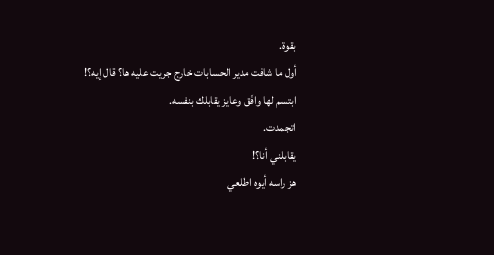بقوة.
أول ما شافت مدير الحسابات خارج جريت عليه ها؟ قال إيه؟!
ابتسم لها وافَق وعايز يقابلك بنفسه.
اتجمدت.
يقابلني أنا؟!
هز راسه أيوه اطلعي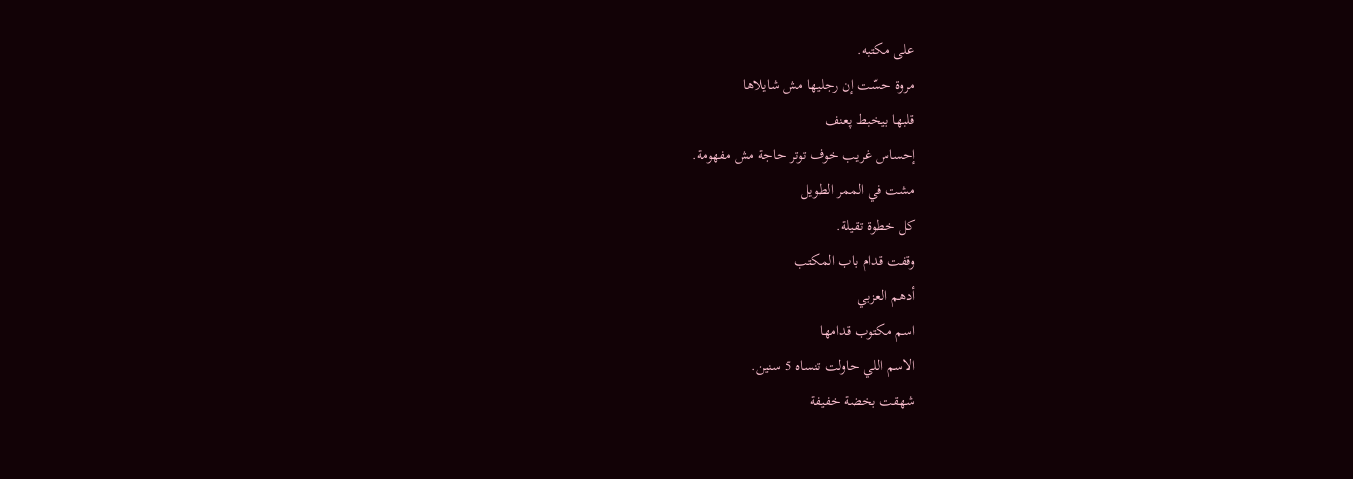على مكتبه.
مروة حسّت إن رجليها مش شايلاها
قلبها بيخبط پعنف
إحساس غريب خوف توتر حاجة مش مفهومة.
مشت في الممر الطويل
كل خطوة تقيلة.
وقفت قدام باب المكتب
أدهم العزبي
اسم مكتوب قدامها
الاسم اللي حاولت تنساه 5 سنين.
شهقت بخضة خفيفة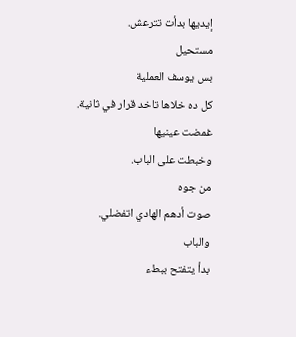إيديها بدأت تترعش.
مستحيل
بس يوسف العملية
كل ده خلاها تاخد قرار في ثانية.
غمضت عينيها
وخبطت على الباب.
من جوه
صوت أدهم الهادي اتفضلي.
والباب
بدأ يتفتح ببطء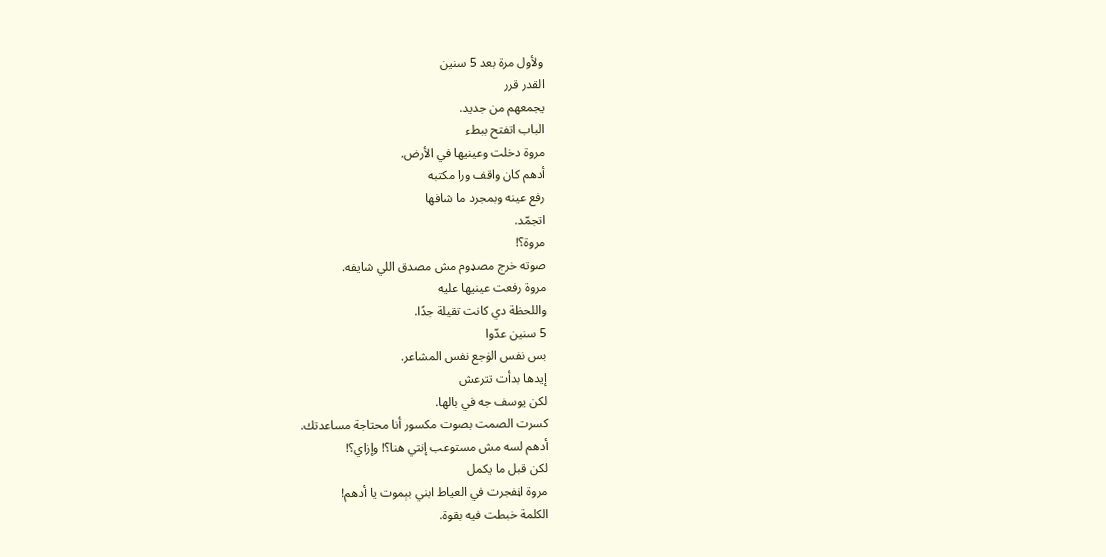ولأول مرة بعد 5 سنين
القدر قرر
يجمعهم من جديد.
الباب اتفتح ببطء
مروة دخلت وعينيها في الأرض.
أدهم كان واقف ورا مكتبه
رفع عينه وبمجرد ما شافها
اتجمّد.
مروة؟!
صوته خرج مصډوم مش مصدق اللي شايفه.
مروة رفعت عينيها عليه
واللحظة دي كانت تقيلة جدًا.
5 سنين عدّوا
بس نفس الۏجع نفس المشاعر.
إيدها بدأت تترعش
لكن يوسف جه في بالها.
كسرت الصمت بصوت مكسور أنا محتاجة مساعدتك.
أدهم لسه مش مستوعب إنتي هنا؟! وإزاي؟!
لكن قبل ما يكمل
مروة اڼفجرت في العياط ابني بېموت يا أدهم!
الكلمة خبطت فيه بقوة.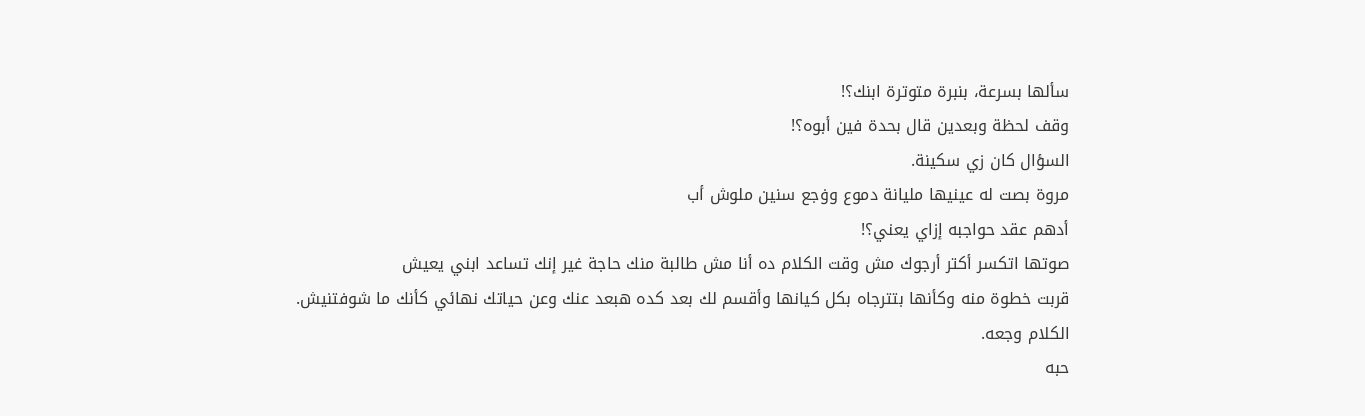سألها بسرعة، بنبرة متوترة ابنك؟!
وقف لحظة وبعدين قال بحدة فين أبوه؟!
السؤال كان زي سکينة.
مروة بصت له عينيها مليانة دموع وۏجع سنين ملوش أب
أدهم عقد حواجبه إزاي يعني؟!
صوتها اتكسر أكتر أرجوك مش وقت الكلام ده أنا مش طالبة منك حاجة غير إنك تساعد ابني يعيش
قربت خطوة منه وكأنها بتترجاه بكل كيانها وأقسم لك بعد كده هبعد عنك وعن حياتك نهائي كأنك ما شوفتنيش.
الكلام وجعه.
حبه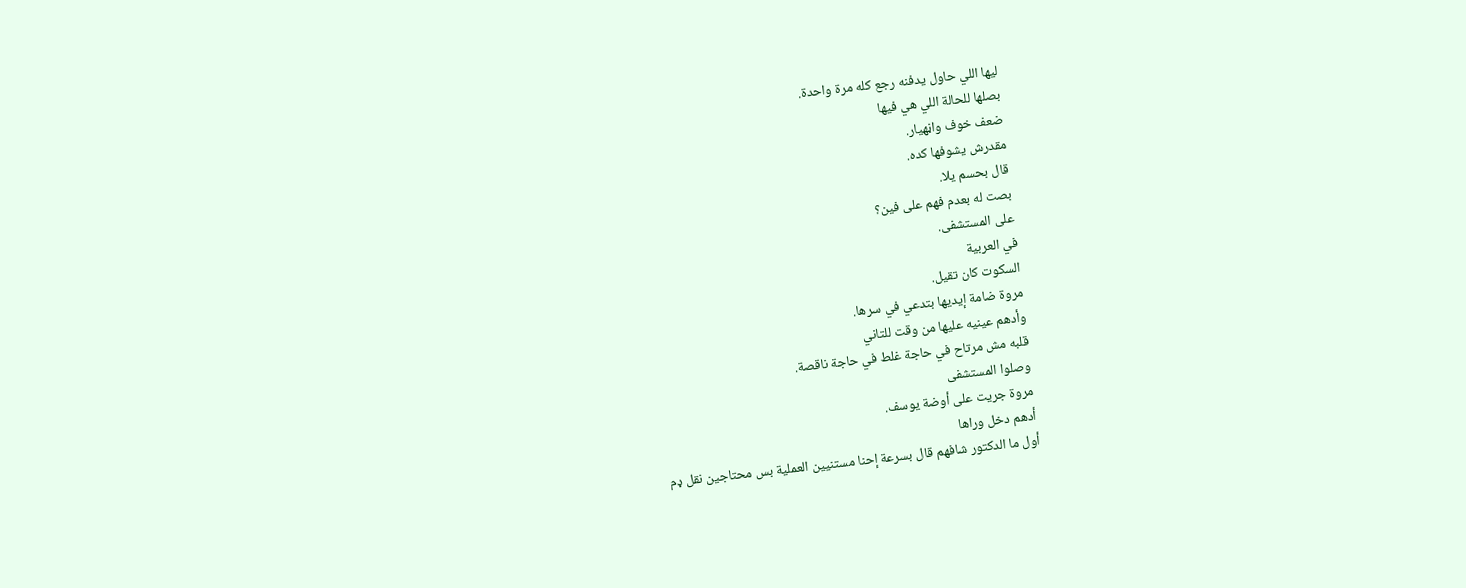ليها اللي حاول يدفنه رجع كله مرة واحدة.
بصلها للحالة اللي هي فيها
ضعف خوف واڼهيار.
مقدرش يشوفها كده.
قال بحسم يلا.
بصت له بعدم فهم على فين؟
على المستشفى.
في العربية
السكوت كان تقيل.
مروة ضامة إيديها بتدعي في سرها.
وأدهم عينيه عليها من وقت للتاني
قلبه مش مرتاح في حاجة غلط في حاجة ناقصة.
وصلوا المستشفى
مروة جريت على أوضة يوسف.
أدهم دخل وراها
أول ما الدكتور شافهم قال بسرعة إحنا مستنيين العملية بس محتاجين نقل ډم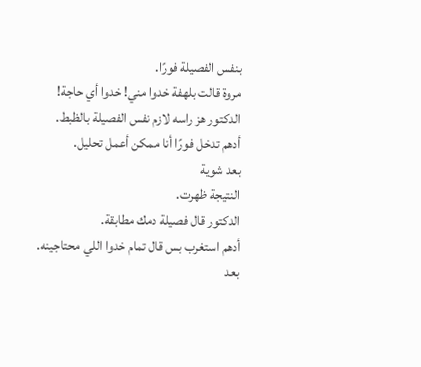بنفس الفصيلة فورًا.
مروة قالت بلهفة خدوا مني! خدوا أي حاجة!
الدكتور هز راسه لازم نفس الفصيلة بالظبط.
أدهم تدخل فورًا أنا ممكن أعمل تحليل.
بعد شوية
النتيجة ظهرت.
الدكتور قال فصيلة دمك مطابقة.
أدهم استغرب بس قال تمام خدوا اللي محتاجينه.
بعد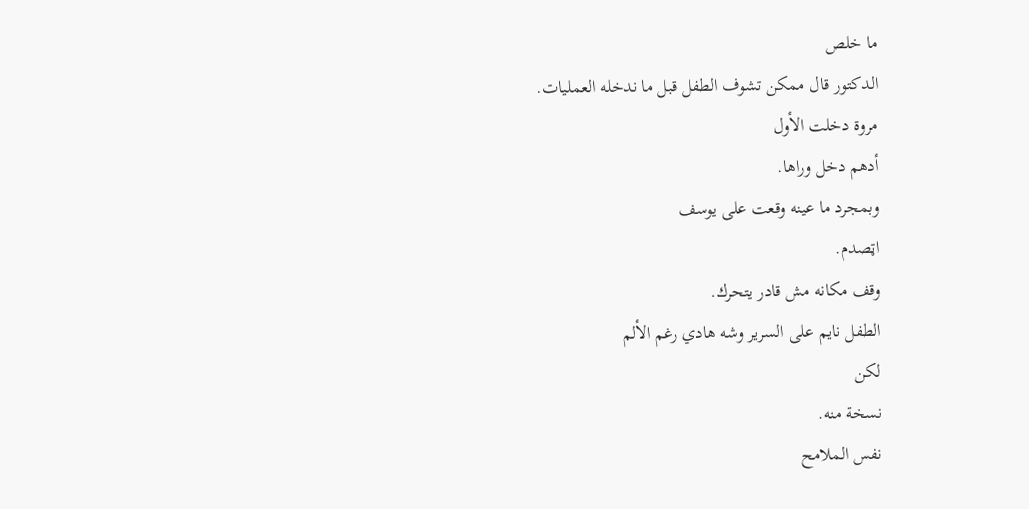ما خلص
الدكتور قال ممكن تشوف الطفل قبل ما ندخله العمليات.
مروة دخلت الأول
أدهم دخل وراها.
وبمجرد ما عينه وقعت على يوسف
اټصدم.
وقف مكانه مش قادر يتحرك.
الطفل نايم على السرير وشه هادي رغم الألم
لكن
نسخة منه.
نفس الملامح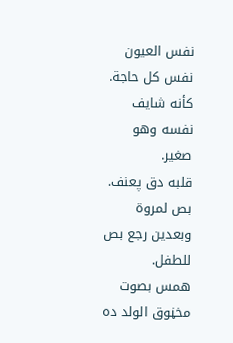نفس العيون
نفس كل حاجة.
كأنه شايف نفسه وهو صغير.
قلبه دق پعنف.
بص لمروة وبعدين رجع بص للطفل.
همس بصوت مخڼوق الولد ده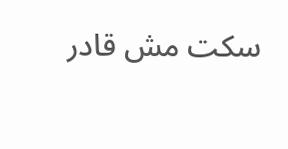سكت مش قادر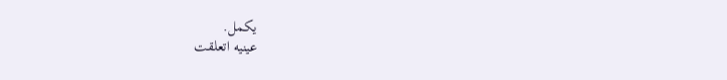يكمل.
عينيه اتعلقت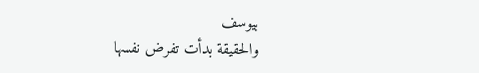بيوسف
والحقيقة بدأت تفرض نفسها